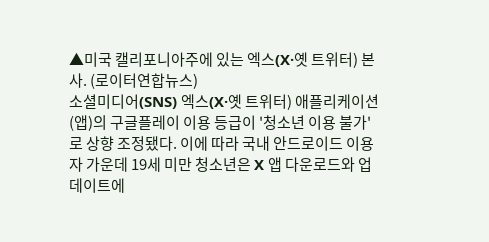▲미국 캘리포니아주에 있는 엑스(X·옛 트위터) 본사. (로이터연합뉴스)
소셜미디어(SNS) 엑스(X·옛 트위터) 애플리케이션(앱)의 구글플레이 이용 등급이 '청소년 이용 불가'로 상향 조정됐다. 이에 따라 국내 안드로이드 이용자 가운데 19세 미만 청소년은 X 앱 다운로드와 업데이트에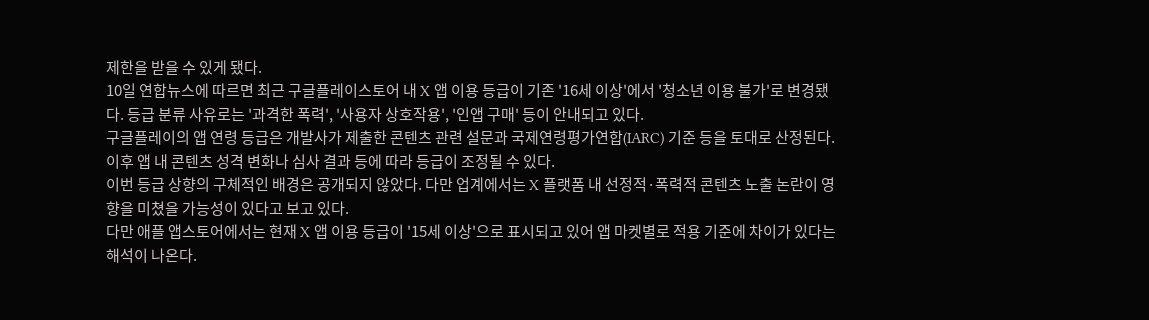제한을 받을 수 있게 됐다.
10일 연합뉴스에 따르면 최근 구글플레이스토어 내 X 앱 이용 등급이 기존 '16세 이상'에서 '청소년 이용 불가'로 변경됐다. 등급 분류 사유로는 '과격한 폭력', '사용자 상호작용', '인앱 구매' 등이 안내되고 있다.
구글플레이의 앱 연령 등급은 개발사가 제출한 콘텐츠 관련 설문과 국제연령평가연합(IARC) 기준 등을 토대로 산정된다. 이후 앱 내 콘텐츠 성격 변화나 심사 결과 등에 따라 등급이 조정될 수 있다.
이번 등급 상향의 구체적인 배경은 공개되지 않았다. 다만 업계에서는 X 플랫폼 내 선정적·폭력적 콘텐츠 노출 논란이 영향을 미쳤을 가능성이 있다고 보고 있다.
다만 애플 앱스토어에서는 현재 X 앱 이용 등급이 '15세 이상'으로 표시되고 있어 앱 마켓별로 적용 기준에 차이가 있다는 해석이 나온다.